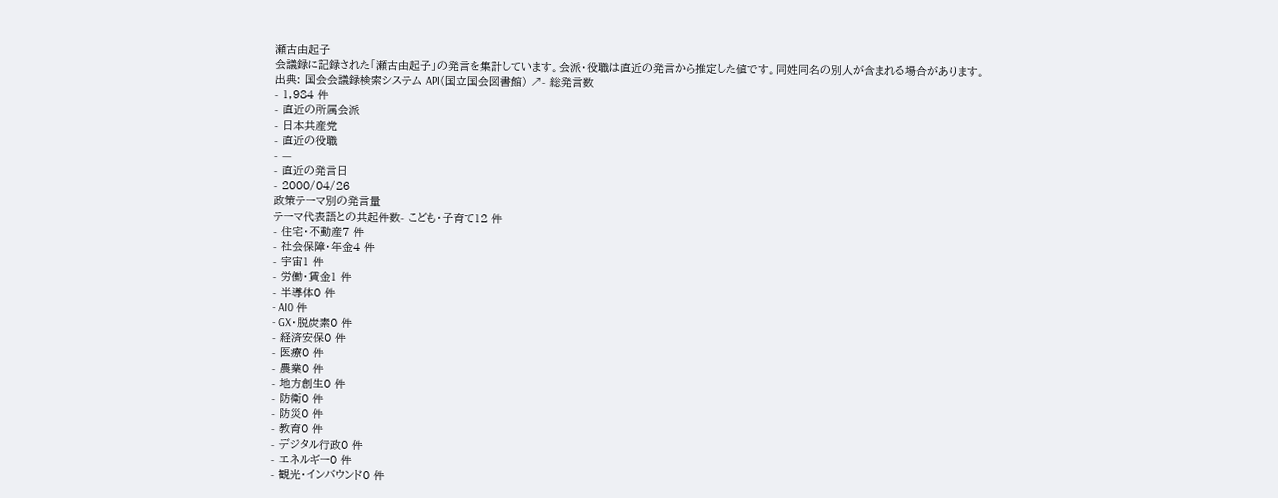瀬古由起子
会議録に記録された「瀬古由起子」の発言を集計しています。会派・役職は直近の発言から推定した値です。同姓同名の別人が含まれる場合があります。
出典: 国会会議録検索システム API(国立国会図書館) ↗- 総発言数
- 1,984 件
- 直近の所属会派
- 日本共産党
- 直近の役職
- —
- 直近の発言日
- 2000/04/26
政策テーマ別の発言量
テーマ代表語との共起件数- こども・子育て12 件
- 住宅・不動産7 件
- 社会保障・年金4 件
- 宇宙1 件
- 労働・賃金1 件
- 半導体0 件
- AI0 件
- GX・脱炭素0 件
- 経済安保0 件
- 医療0 件
- 農業0 件
- 地方創生0 件
- 防衛0 件
- 防災0 件
- 教育0 件
- デジタル行政0 件
- エネルギー0 件
- 観光・インバウンド0 件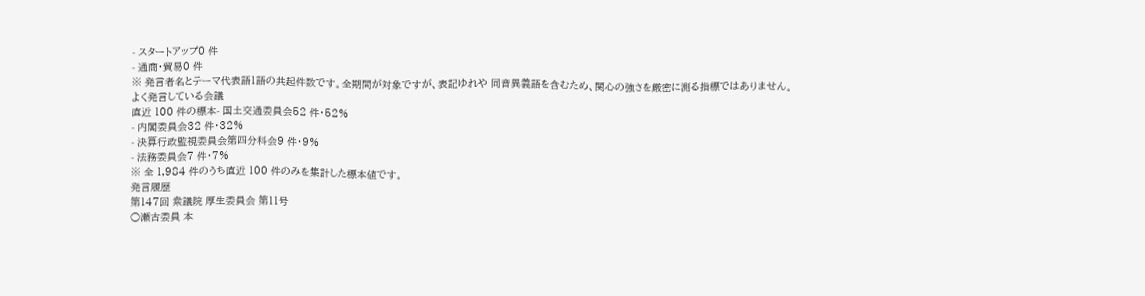- スタートアップ0 件
- 通商・貿易0 件
※ 発言者名とテーマ代表語1語の共起件数です。全期間が対象ですが、表記ゆれや 同音異義語を含むため、関心の強さを厳密に測る指標ではありません。
よく発言している会議
直近 100 件の標本- 国土交通委員会52 件・52%
- 内閣委員会32 件・32%
- 決算行政監視委員会第四分科会9 件・9%
- 法務委員会7 件・7%
※ 全 1,984 件のうち直近 100 件のみを集計した標本値です。
発言履歴
第147回 衆議院 厚生委員会 第11号
○瀬古委員 本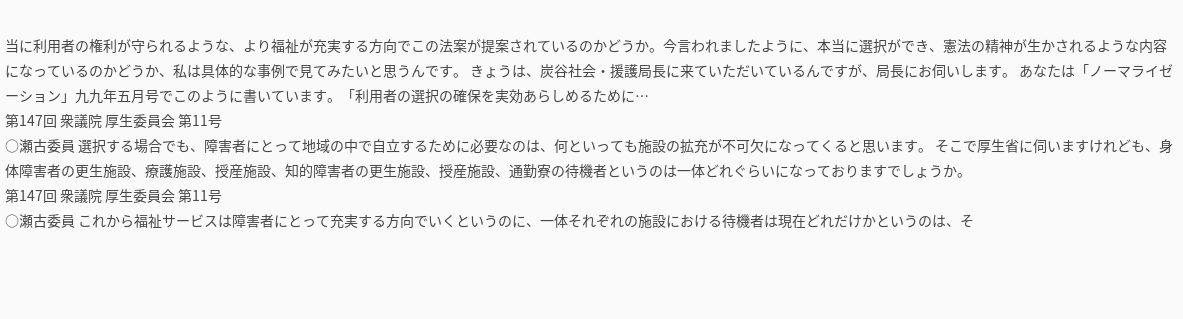当に利用者の権利が守られるような、より福祉が充実する方向でこの法案が提案されているのかどうか。今言われましたように、本当に選択ができ、憲法の精神が生かされるような内容になっているのかどうか、私は具体的な事例で見てみたいと思うんです。 きょうは、炭谷社会・援護局長に来ていただいているんですが、局長にお伺いします。 あなたは「ノーマライゼーション」九九年五月号でこのように書いています。「利用者の選択の確保を実効あらしめるために…
第147回 衆議院 厚生委員会 第11号
○瀬古委員 選択する場合でも、障害者にとって地域の中で自立するために必要なのは、何といっても施設の拡充が不可欠になってくると思います。 そこで厚生省に伺いますけれども、身体障害者の更生施設、療護施設、授産施設、知的障害者の更生施設、授産施設、通勤寮の待機者というのは一体どれぐらいになっておりますでしょうか。
第147回 衆議院 厚生委員会 第11号
○瀬古委員 これから福祉サービスは障害者にとって充実する方向でいくというのに、一体それぞれの施設における待機者は現在どれだけかというのは、そ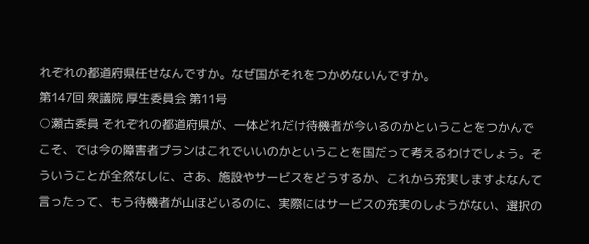れぞれの都道府県任せなんですか。なぜ国がそれをつかめないんですか。
第147回 衆議院 厚生委員会 第11号
○瀬古委員 それぞれの都道府県が、一体どれだけ待機者が今いるのかということをつかんでこそ、では今の障害者プランはこれでいいのかということを国だって考えるわけでしょう。そういうことが全然なしに、さあ、施設やサービスをどうするか、これから充実しますよなんて言ったって、もう待機者が山ほどいるのに、実際にはサービスの充実のしようがない、選択の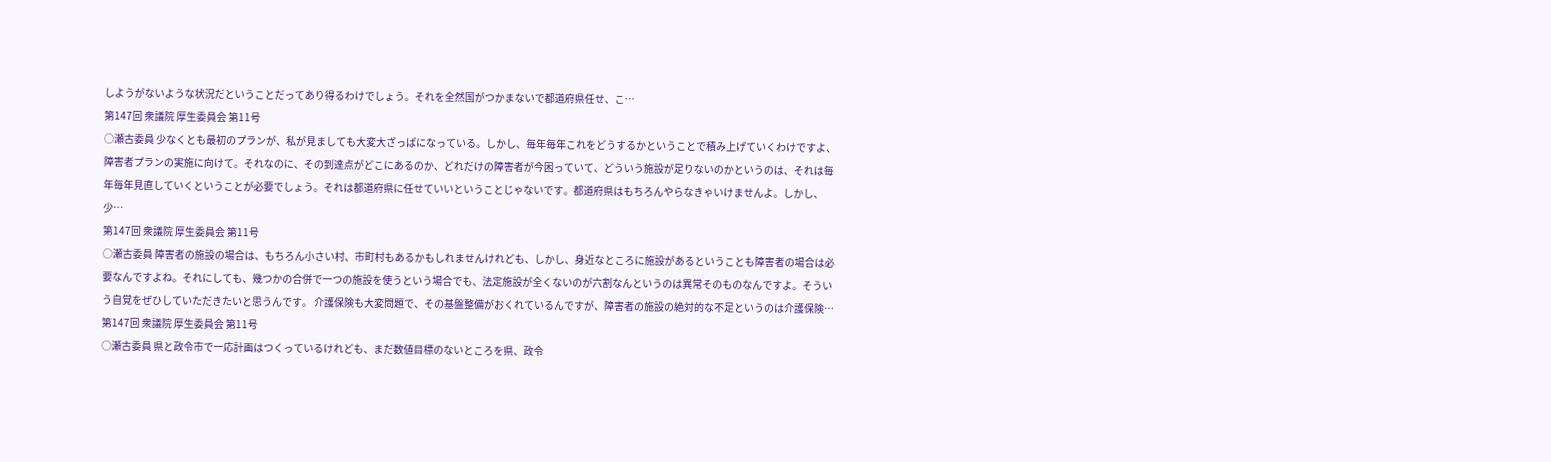しようがないような状況だということだってあり得るわけでしょう。それを全然国がつかまないで都道府県任せ、こ…
第147回 衆議院 厚生委員会 第11号
○瀬古委員 少なくとも最初のプランが、私が見ましても大変大ざっぱになっている。しかし、毎年毎年これをどうするかということで積み上げていくわけですよ、障害者プランの実施に向けて。それなのに、その到達点がどこにあるのか、どれだけの障害者が今困っていて、どういう施設が足りないのかというのは、それは毎年毎年見直していくということが必要でしょう。それは都道府県に任せていいということじゃないです。都道府県はもちろんやらなきゃいけませんよ。しかし、少…
第147回 衆議院 厚生委員会 第11号
○瀬古委員 障害者の施設の場合は、もちろん小さい村、市町村もあるかもしれませんけれども、しかし、身近なところに施設があるということも障害者の場合は必要なんですよね。それにしても、幾つかの合併で一つの施設を使うという場合でも、法定施設が全くないのが六割なんというのは異常そのものなんですよ。そういう自覚をぜひしていただきたいと思うんです。 介護保険も大変問題で、その基盤整備がおくれているんですが、障害者の施設の絶対的な不足というのは介護保険…
第147回 衆議院 厚生委員会 第11号
○瀬古委員 県と政令市で一応計画はつくっているけれども、まだ数値目標のないところを県、政令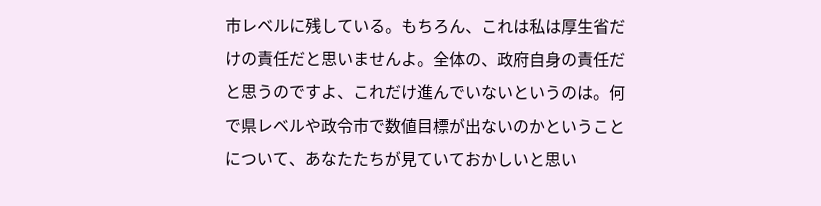市レベルに残している。もちろん、これは私は厚生省だけの責任だと思いませんよ。全体の、政府自身の責任だと思うのですよ、これだけ進んでいないというのは。何で県レベルや政令市で数値目標が出ないのかということについて、あなたたちが見ていておかしいと思い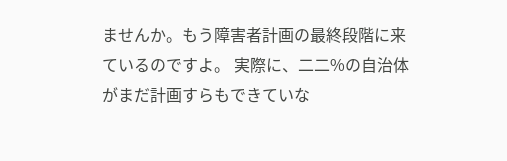ませんか。もう障害者計画の最終段階に来ているのですよ。 実際に、二二%の自治体がまだ計画すらもできていな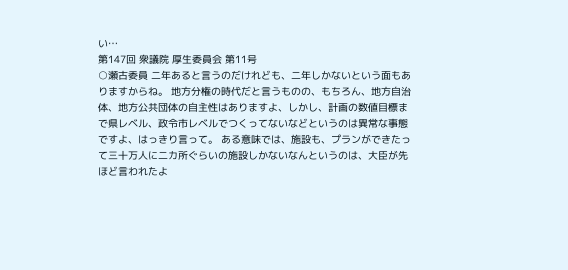い…
第147回 衆議院 厚生委員会 第11号
○瀬古委員 二年あると言うのだけれども、二年しかないという面もありますからね。 地方分権の時代だと言うものの、もちろん、地方自治体、地方公共団体の自主性はありますよ、しかし、計画の数値目標まで県レベル、政令市レベルでつくってないなどというのは異常な事態ですよ、はっきり言って。 ある意味では、施設も、プランができたって三十万人に二カ所ぐらいの施設しかないなんというのは、大臣が先ほど言われたよ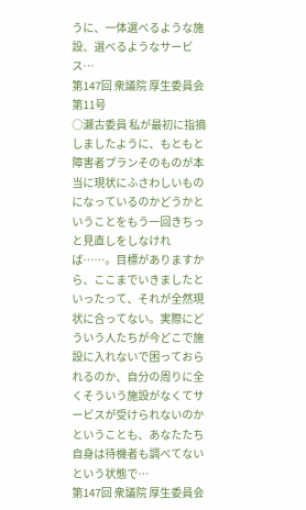うに、一体選べるような施設、選べるようなサービス…
第147回 衆議院 厚生委員会 第11号
○瀬古委員 私が最初に指摘しましたように、もともと障害者プランそのものが本当に現状にふさわしいものになっているのかどうかということをもう一回きちっと見直しをしなければ……。目標がありますから、ここまでいきましたといったって、それが全然現状に合ってない。実際にどういう人たちが今どこで施設に入れないで困っておられるのか、自分の周りに全くそういう施設がなくてサービスが受けられないのかということも、あなたたち自身は待機者も調べてないという状態で…
第147回 衆議院 厚生委員会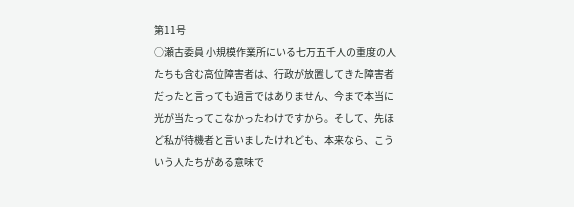第11号
○瀬古委員 小規模作業所にいる七万五千人の重度の人たちも含む高位障害者は、行政が放置してきた障害者だったと言っても過言ではありません、今まで本当に光が当たってこなかったわけですから。そして、先ほど私が待機者と言いましたけれども、本来なら、こういう人たちがある意味で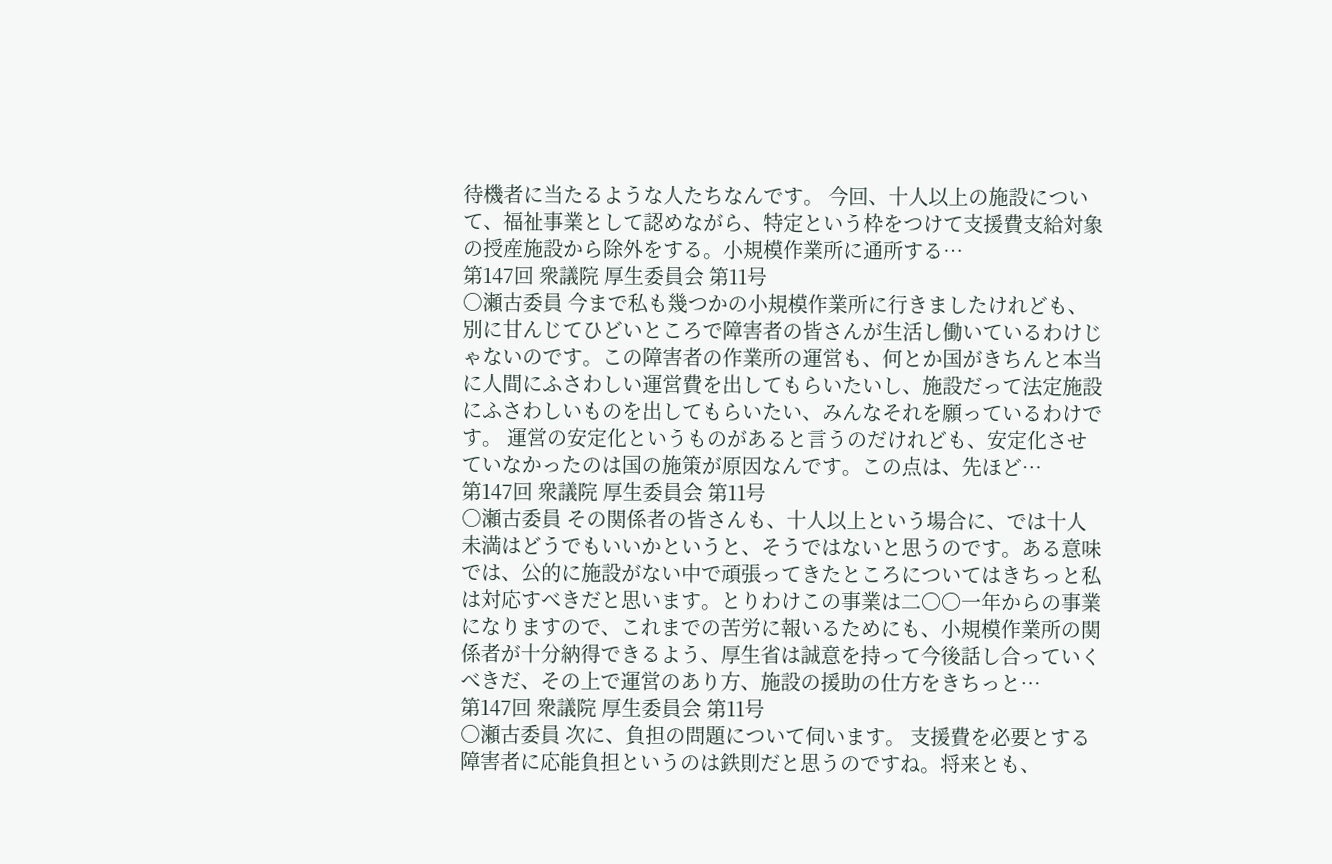待機者に当たるような人たちなんです。 今回、十人以上の施設について、福祉事業として認めながら、特定という枠をつけて支援費支給対象の授産施設から除外をする。小規模作業所に通所する…
第147回 衆議院 厚生委員会 第11号
○瀬古委員 今まで私も幾つかの小規模作業所に行きましたけれども、別に甘んじてひどいところで障害者の皆さんが生活し働いているわけじゃないのです。この障害者の作業所の運営も、何とか国がきちんと本当に人間にふさわしい運営費を出してもらいたいし、施設だって法定施設にふさわしいものを出してもらいたい、みんなそれを願っているわけです。 運営の安定化というものがあると言うのだけれども、安定化させていなかったのは国の施策が原因なんです。この点は、先ほど…
第147回 衆議院 厚生委員会 第11号
○瀬古委員 その関係者の皆さんも、十人以上という場合に、では十人未満はどうでもいいかというと、そうではないと思うのです。ある意味では、公的に施設がない中で頑張ってきたところについてはきちっと私は対応すべきだと思います。とりわけこの事業は二〇〇一年からの事業になりますので、これまでの苦労に報いるためにも、小規模作業所の関係者が十分納得できるよう、厚生省は誠意を持って今後話し合っていくべきだ、その上で運営のあり方、施設の援助の仕方をきちっと…
第147回 衆議院 厚生委員会 第11号
○瀬古委員 次に、負担の問題について伺います。 支援費を必要とする障害者に応能負担というのは鉄則だと思うのですね。将来とも、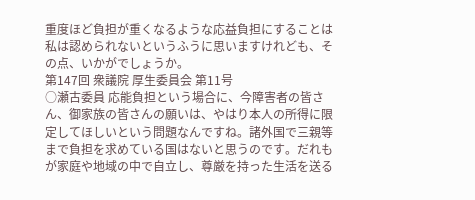重度ほど負担が重くなるような応益負担にすることは私は認められないというふうに思いますけれども、その点、いかがでしょうか。
第147回 衆議院 厚生委員会 第11号
○瀬古委員 応能負担という場合に、今障害者の皆さん、御家族の皆さんの願いは、やはり本人の所得に限定してほしいという問題なんですね。諸外国で三親等まで負担を求めている国はないと思うのです。だれもが家庭や地域の中で自立し、尊厳を持った生活を送る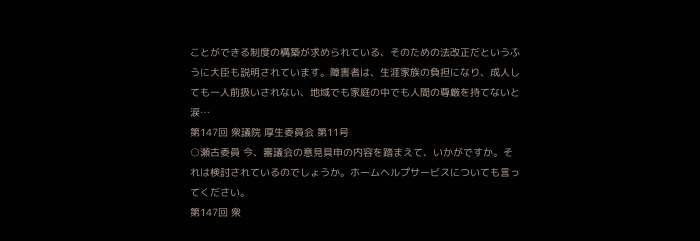ことができる制度の構築が求められている、そのための法改正だというふうに大臣も説明されています。障害者は、生涯家族の負担になり、成人しても一人前扱いされない、地域でも家庭の中でも人間の尊厳を持てないと涙…
第147回 衆議院 厚生委員会 第11号
○瀬古委員 今、審議会の意見具申の内容を踏まえて、いかがですか。それは検討されているのでしょうか。ホームヘルプサービスについても言ってください。
第147回 衆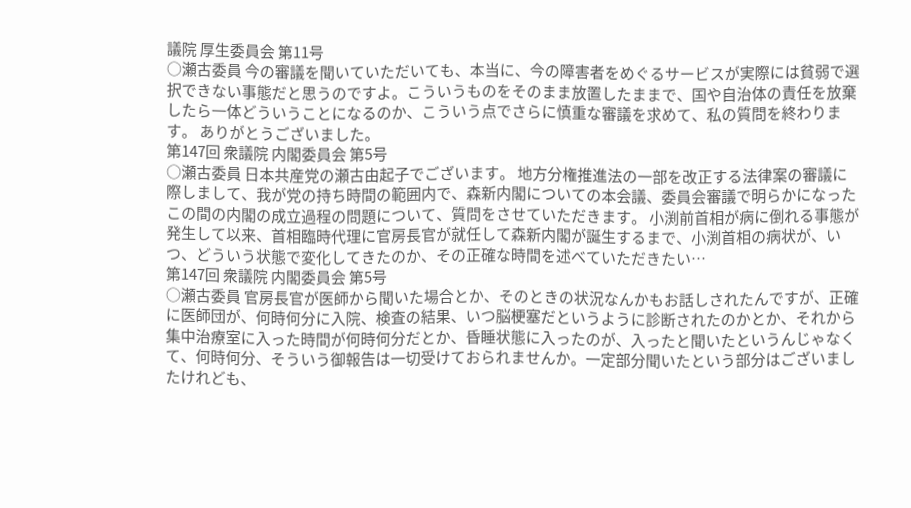議院 厚生委員会 第11号
○瀬古委員 今の審議を聞いていただいても、本当に、今の障害者をめぐるサービスが実際には貧弱で選択できない事態だと思うのですよ。こういうものをそのまま放置したままで、国や自治体の責任を放棄したら一体どういうことになるのか、こういう点でさらに慎重な審議を求めて、私の質問を終わります。 ありがとうございました。
第147回 衆議院 内閣委員会 第5号
○瀬古委員 日本共産党の瀬古由起子でございます。 地方分権推進法の一部を改正する法律案の審議に際しまして、我が党の持ち時間の範囲内で、森新内閣についての本会議、委員会審議で明らかになったこの間の内閣の成立過程の問題について、質問をさせていただきます。 小渕前首相が病に倒れる事態が発生して以来、首相臨時代理に官房長官が就任して森新内閣が誕生するまで、小渕首相の病状が、いつ、どういう状態で変化してきたのか、その正確な時間を述べていただきたい…
第147回 衆議院 内閣委員会 第5号
○瀬古委員 官房長官が医師から聞いた場合とか、そのときの状況なんかもお話しされたんですが、正確に医師団が、何時何分に入院、検査の結果、いつ脳梗塞だというように診断されたのかとか、それから集中治療室に入った時間が何時何分だとか、昏睡状態に入ったのが、入ったと聞いたというんじゃなくて、何時何分、そういう御報告は一切受けておられませんか。一定部分聞いたという部分はございましたけれども、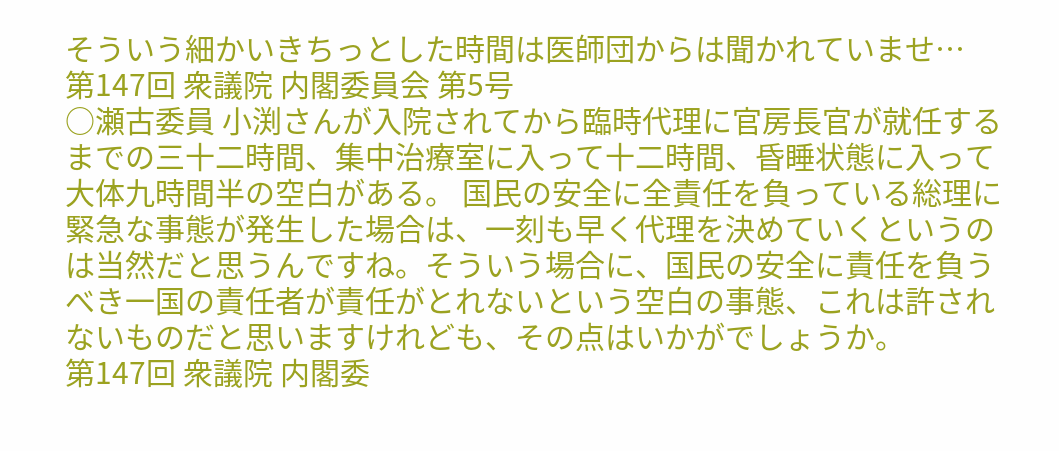そういう細かいきちっとした時間は医師団からは聞かれていませ…
第147回 衆議院 内閣委員会 第5号
○瀬古委員 小渕さんが入院されてから臨時代理に官房長官が就任するまでの三十二時間、集中治療室に入って十二時間、昏睡状態に入って大体九時間半の空白がある。 国民の安全に全責任を負っている総理に緊急な事態が発生した場合は、一刻も早く代理を決めていくというのは当然だと思うんですね。そういう場合に、国民の安全に責任を負うべき一国の責任者が責任がとれないという空白の事態、これは許されないものだと思いますけれども、その点はいかがでしょうか。
第147回 衆議院 内閣委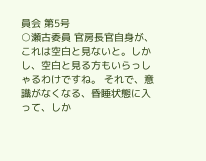員会 第5号
○瀬古委員 官房長官自身が、これは空白と見ないと。しかし、空白と見る方もいらっしゃるわけですね。 それで、意識がなくなる、昏睡状態に入って、しか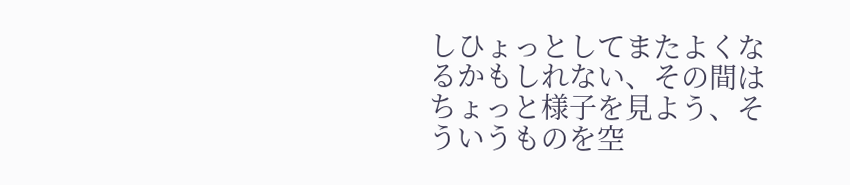しひょっとしてまたよくなるかもしれない、その間はちょっと様子を見よう、そういうものを空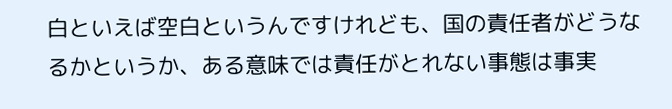白といえば空白というんですけれども、国の責任者がどうなるかというか、ある意味では責任がとれない事態は事実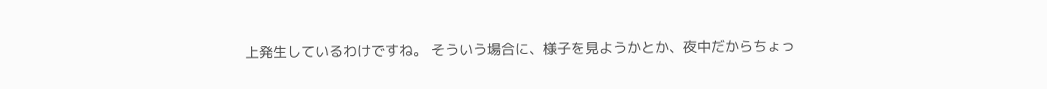上発生しているわけですね。 そういう場合に、様子を見ようかとか、夜中だからちょっ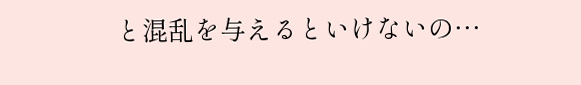と混乱を与えるといけないの…